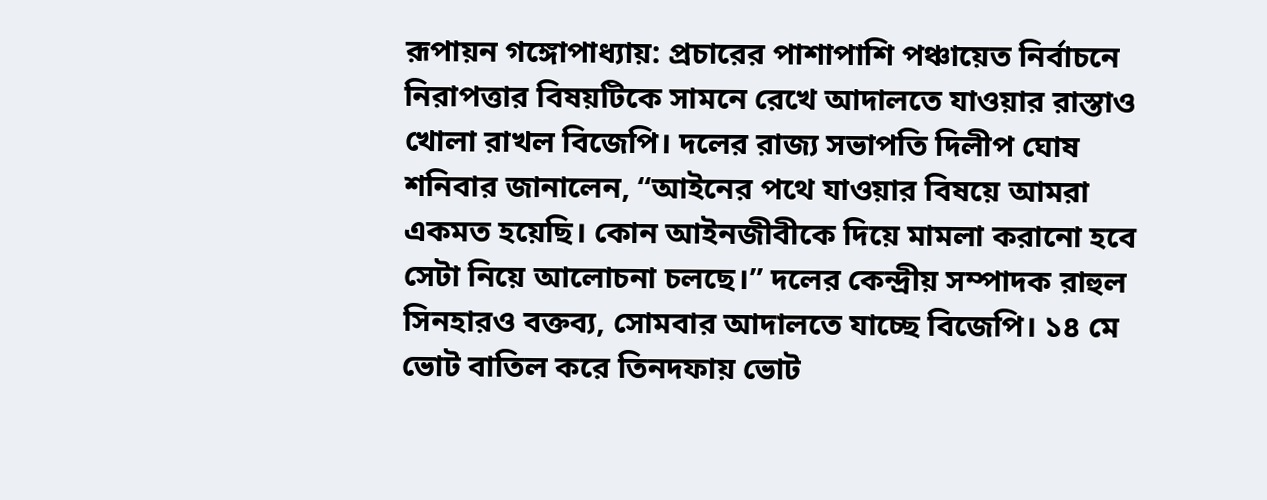রূপায়ন গঙ্গোপাধ্যায়: প্রচারের পাশাপাশি পঞ্চায়েত নির্বাচনে নিরাপত্তার বিষয়টিকে সামনে রেখে আদালতে যাওয়ার রাস্তাও খোলা রাখল বিজেপি। দলের রাজ্য সভাপতি দিলীপ ঘোষ শনিবার জানালেন, “আইনের পথে যাওয়ার বিষয়ে আমরা একমত হয়েছি। কোন আইনজীবীকে দিয়ে মামলা করানো হবে সেটা নিয়ে আলোচনা চলছে।” দলের কেন্দ্রীয় সম্পাদক রাহুল সিনহারও বক্তব্য, সোমবার আদালতে যাচ্ছে বিজেপি। ১৪ মে ভোট বাতিল করে তিনদফায় ভোট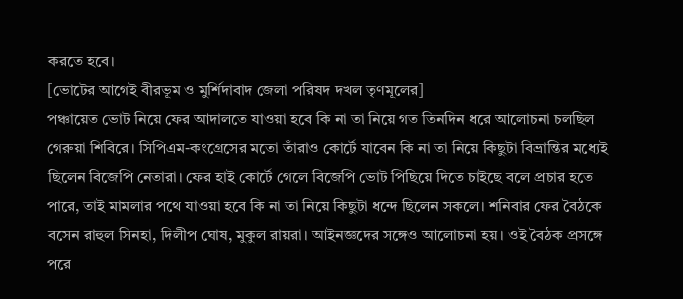করতে হবে।
[ভোটের আগেই বীরভূম ও মুর্শিদাবাদ জেলা পরিষদ দখল তৃণমূলের]
পঞ্চায়েত ভোট নিয়ে ফের আদালতে যাওয়া হবে কি না তা নিয়ে গত তিনদিন ধরে আলোচনা চলছিল গেরুয়া শিবিরে। সিপিএম-কংগ্রেসের মতো তাঁরাও কোর্টে যাবেন কি না তা নিয়ে কিছুটা বিভ্রান্তির মধ্যেই ছিলেন বিজেপি নেতারা। ফের হাই কোর্টে গেলে বিজেপি ভোট পিছিয়ে দিতে চাইছে বলে প্রচার হতে পারে, তাই মামলার পথে যাওয়া হবে কি না তা নিয়ে কিছুটা ধন্দে ছিলেন সকলে। শনিবার ফের বৈঠকে বসেন রাহুল সিনহা, দিলীপ ঘোষ, মুকুল রায়রা। আইনজ্ঞদের সঙ্গেও আলোচনা হয়। ওই বৈঠক প্রসঙ্গে পরে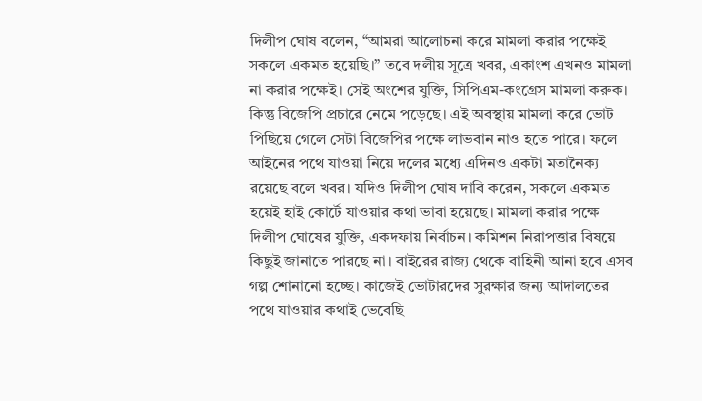দিলীপ ঘোষ বলেন, “আমরা আলোচনা করে মামলা করার পক্ষেই সকলে একমত হয়েছি।” তবে দলীয় সূত্রে খবর, একাংশ এখনও মামলা না করার পক্ষেই। সেই অংশের যুক্তি, সিপিএম-কংগ্রেস মামলা করুক। কিন্তু বিজেপি প্রচারে নেমে পড়েছে। এই অবস্থায় মামলা করে ভোট পিছিয়ে গেলে সেটা বিজেপির পক্ষে লাভবান নাও হতে পারে। ফলে আইনের পথে যাওয়া নিয়ে দলের মধ্যে এদিনও একটা মতানৈক্য রয়েছে বলে খবর। যদিও দিলীপ ঘোষ দাবি করেন, সকলে একমত হয়েই হাই কোর্টে যাওয়ার কথা ভাবা হয়েছে। মামলা করার পক্ষে দিলীপ ঘোষের যুক্তি, একদফায় নির্বাচন। কমিশন নিরাপত্তার বিষয়ে কিছুই জানাতে পারছে না। বাইরের রাজ্য থেকে বাহিনী আনা হবে এসব গল্প শোনানো হচ্ছে। কাজেই ভোটারদের সুরক্ষার জন্য আদালতের পথে যাওয়ার কথাই ভেবেছি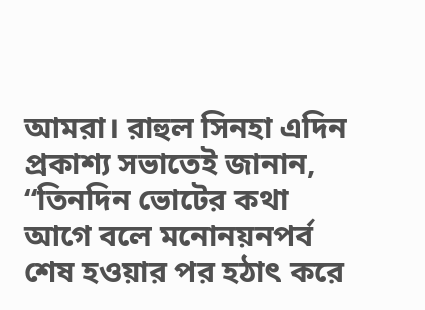আমরা। রাহুল সিনহা এদিন প্রকাশ্য সভাতেই জানান, “তিনদিন ভোটের কথা আগে বলে মনোনয়নপর্ব শেষ হওয়ার পর হঠাৎ করে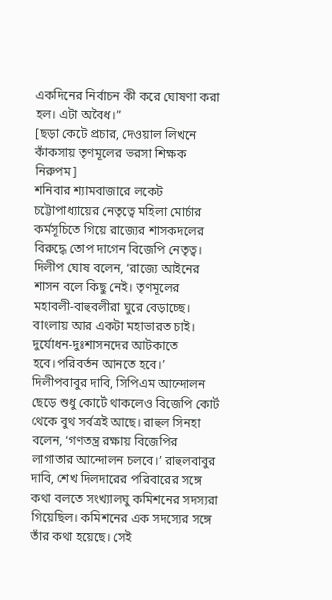একদিনের নির্বাচন কী করে ঘোষণা করা হল। এটা অবৈধ।”
[ছড়া কেটে প্রচার, দেওয়াল লিখনে কাঁকসায় তৃণমূলের ভরসা শিক্ষক নিরুপম]
শনিবার শ্যামবাজারে লকেট চট্টোপাধ্যায়ের নেতৃত্বে মহিলা মোর্চার কর্মসূচিতে গিয়ে রাজ্যের শাসকদলের বিরুদ্ধে তোপ দাগেন বিজেপি নেতৃত্ব। দিলীপ ঘোষ বলেন, ‘রাজ্যে আইনের শাসন বলে কিছু নেই। তৃণমূলের মহাবলী-বাহুবলীরা ঘুরে বেড়াচ্ছে। বাংলায় আর একটা মহাভারত চাই। দুর্যোধন-দুঃশাসনদের আটকাতে হবে।পরিবর্তন আনতে হবে।’ দিলীপবাবুর দাবি, সিপিএম আন্দোলন ছেড়ে শুধু কোর্টে থাকলেও বিজেপি কোর্ট থেকে বুথ সর্বত্রই আছে। রাহুল সিনহা বলেন, ‘গণতন্ত্র রক্ষায় বিজেপির লাগাতার আন্দোলন চলবে।’ রাহুলবাবুর দাবি, শেখ দিলদারের পরিবারের সঙ্গে কথা বলতে সংখ্যালঘু কমিশনের সদস্যরা গিয়েছিল। কমিশনের এক সদস্যের সঙ্গে তাঁর কথা হয়েছে। সেই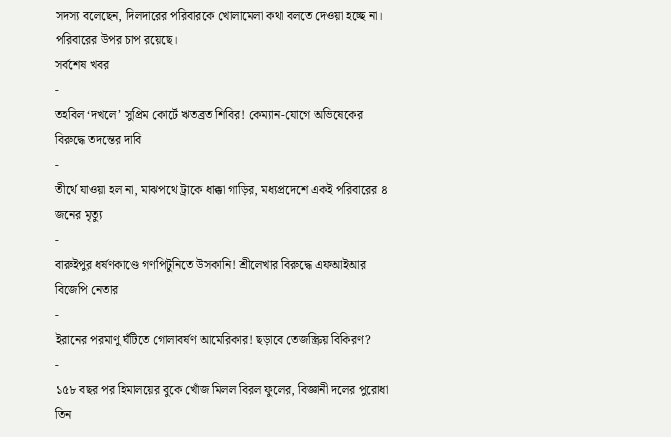সদস্য বলেছেন, দিলদারের পরিবারকে খোলামেলা কথা বলতে দেওয়া হচ্ছে না। পরিবারের উপর চাপ রয়েছে।
সর্বশেষ খবর
-
তহবিল ‘দখলে’ সুপ্রিম কোর্টে ঋতব্রত শিবির! কেম্যান-যোগে অভিষেকের বিরুদ্ধে তদন্তের দাবি
-
তীর্থে যাওয়া হল না, মাঝপথে ট্রাকে ধাক্কা গাড়ির, মধ্যপ্রদেশে একই পরিবারের ৪ জনের মৃত্যু
-
বারুইপুর ধর্ষণকাণ্ডে গণপিটুনিতে উসকানি! শ্রীলেখার বিরুদ্ধে এফআইআর বিজেপি নেতার
-
ইরানের পরমাণু ঘঁটিতে গোলাবর্ষণ আমেরিকার! ছড়াবে তেজস্ক্রিয় বিকিরণ?
-
১৫৮ বছর পর হিমালয়ের বুকে খোঁজ মিলল বিরল ফুলের, বিজ্ঞানী দলের পুরোধা তিন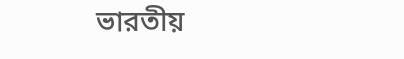ভারতীয়